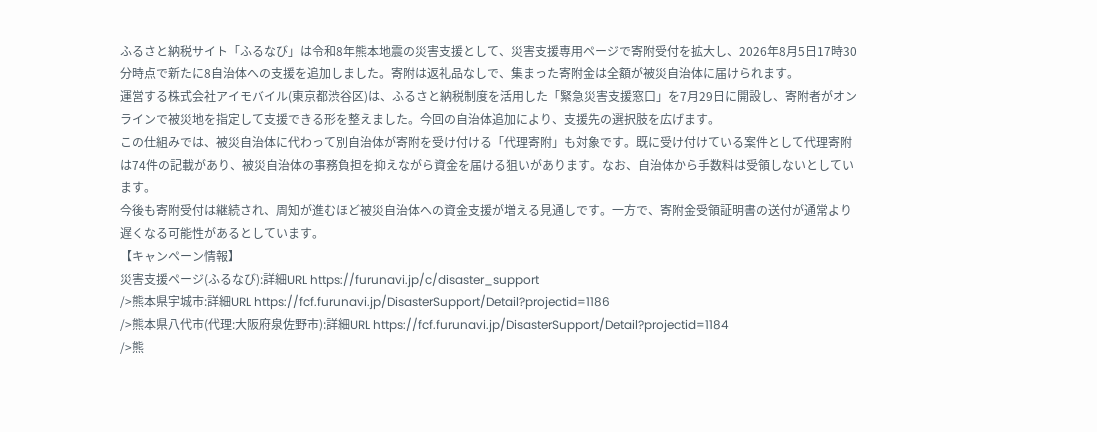ふるさと納税サイト「ふるなび」は令和8年熊本地震の災害支援として、災害支援専用ページで寄附受付を拡大し、2026年8月5日17時30分時点で新たに8自治体への支援を追加しました。寄附は返礼品なしで、集まった寄附金は全額が被災自治体に届けられます。
運営する株式会社アイモバイル(東京都渋谷区)は、ふるさと納税制度を活用した「緊急災害支援窓口」を7月29日に開設し、寄附者がオンラインで被災地を指定して支援できる形を整えました。今回の自治体追加により、支援先の選択肢を広げます。
この仕組みでは、被災自治体に代わって別自治体が寄附を受け付ける「代理寄附」も対象です。既に受け付けている案件として代理寄附は74件の記載があり、被災自治体の事務負担を抑えながら資金を届ける狙いがあります。なお、自治体から手数料は受領しないとしています。
今後も寄附受付は継続され、周知が進むほど被災自治体への資金支援が増える見通しです。一方で、寄附金受領証明書の送付が通常より遅くなる可能性があるとしています。
【キャンペーン情報】
災害支援ページ(ふるなび):詳細URL https://furunavi.jp/c/disaster_support
/>熊本県宇城市:詳細URL https://fcf.furunavi.jp/DisasterSupport/Detail?projectid=1186
/>熊本県八代市(代理:大阪府泉佐野市):詳細URL https://fcf.furunavi.jp/DisasterSupport/Detail?projectid=1184
/>熊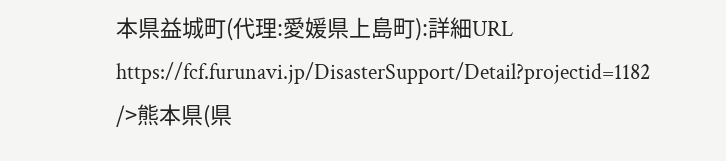本県益城町(代理:愛媛県上島町):詳細URL https://fcf.furunavi.jp/DisasterSupport/Detail?projectid=1182
/>熊本県(県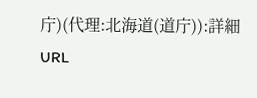庁)(代理:北海道(道庁)):詳細URL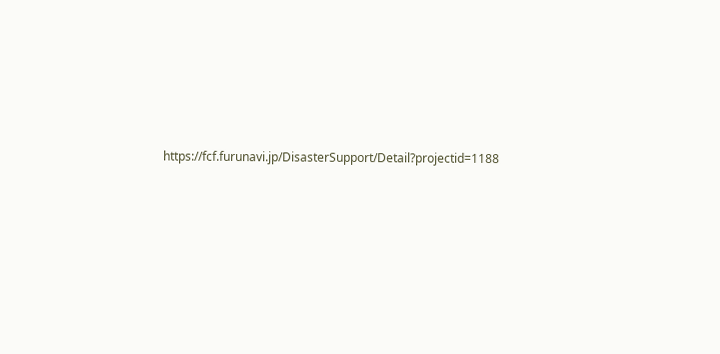https://fcf.furunavi.jp/DisasterSupport/Detail?projectid=1188